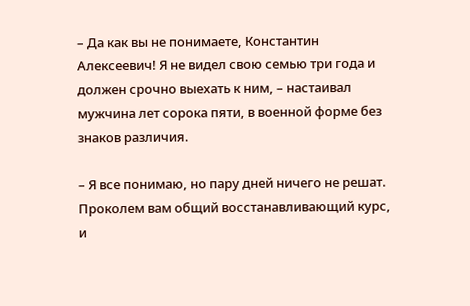– Да как вы не понимаете, Константин Алексеевич! Я не видел свою семью три года и должен срочно выехать к ним, – настаивал мужчина лет сорока пяти, в военной форме без знаков различия.

– Я все понимаю, но пару дней ничего не решат. Проколем вам общий восстанавливающий курс, и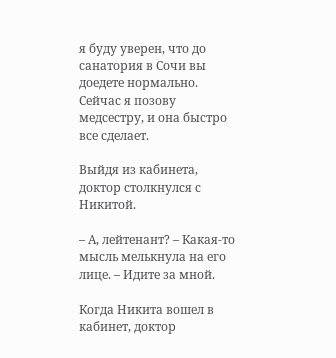я буду уверен, что до санатория в Сочи вы доедете нормально. Сейчас я позову медсестру, и она быстро все сделает.

Выйдя из кабинета, доктор столкнулся с Никитой.

– А, лейтенант? – Какая-то мысль мелькнула на его лице. – Идите за мной.

Когда Никита вошел в кабинет, доктор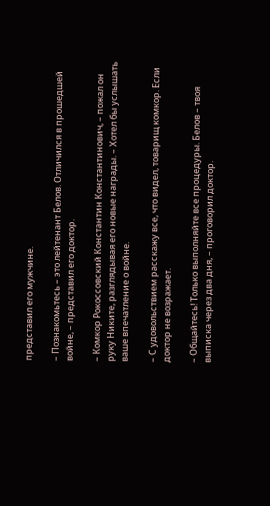представил его мужчине.

– Познакомьтесь – это лейтенант Белов. Отличился в прошедшей войне, – представил его доктор.

– Комкор Рокоссовский Константин Константинович, – пожал он руку Никите, разглядывая его новые награды. – Хотел бы услышать ваше впечатление о войне.

– С удовольствием расскажу все, что видел, товарищ комкор. Если доктор не возражает.

– Общайтесь! Только выполняйте все процедуры. Белов – твоя выписка через два дня, – проговорил доктор.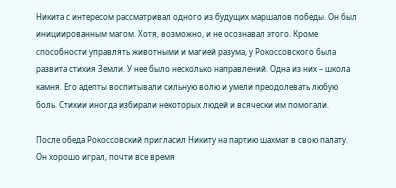Никита с интересом рассматривал одного из будущих маршалов победы. Он был инициированным магом. Хотя, возможно, и не осознавал этого. Кроме способности управлять животными и магией разума, у Рокоссовского была развита стихия Земли. У нее было несколько направлений. Одна из них – школа камня. Его адепты воспитывали сильную волю и умели преодолевать любую боль. Стихии иногда избирали некоторых людей и всячески им помогали.

После обеда Рокоссовский пригласил Никиту на партию шахмат в свою палату. Он хорошо играл, почти все время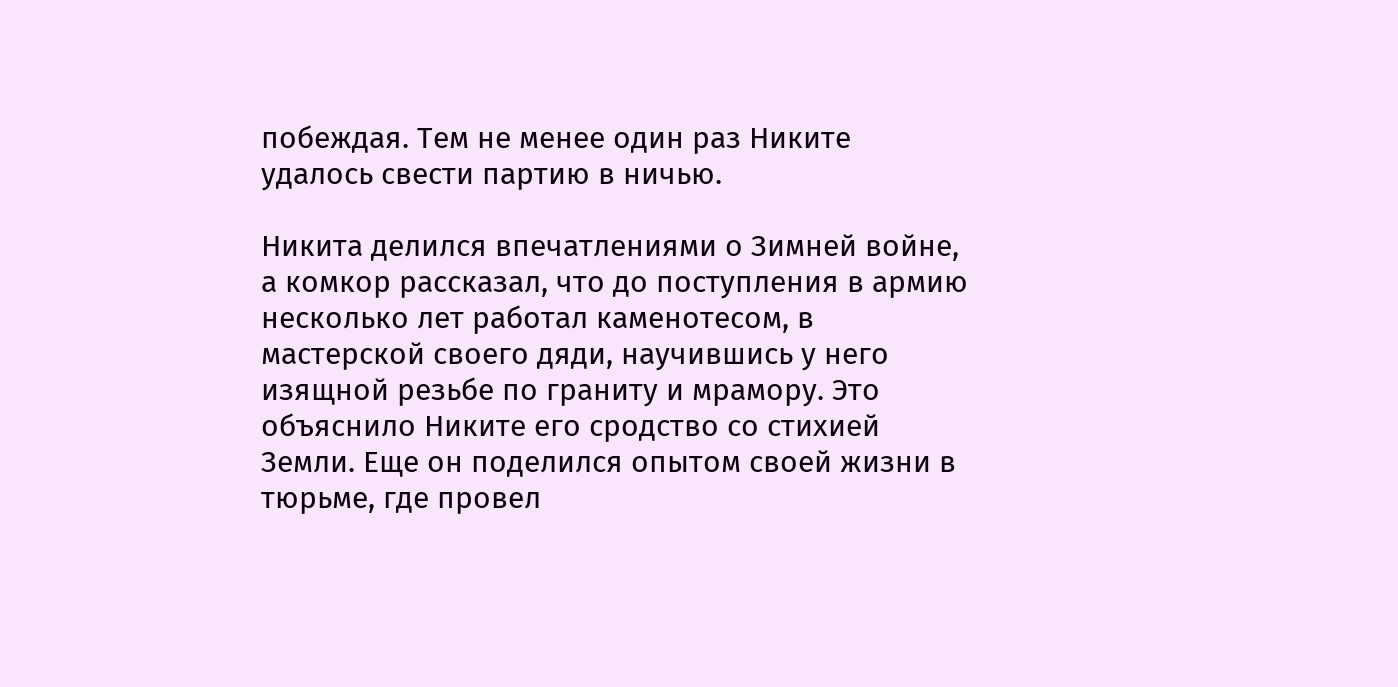побеждая. Тем не менее один раз Никите удалось свести партию в ничью.

Никита делился впечатлениями о Зимней войне, а комкор рассказал, что до поступления в армию несколько лет работал каменотесом, в мастерской своего дяди, научившись у него изящной резьбе по граниту и мрамору. Это объяснило Никите его сродство со стихией Земли. Еще он поделился опытом своей жизни в тюрьме, где провел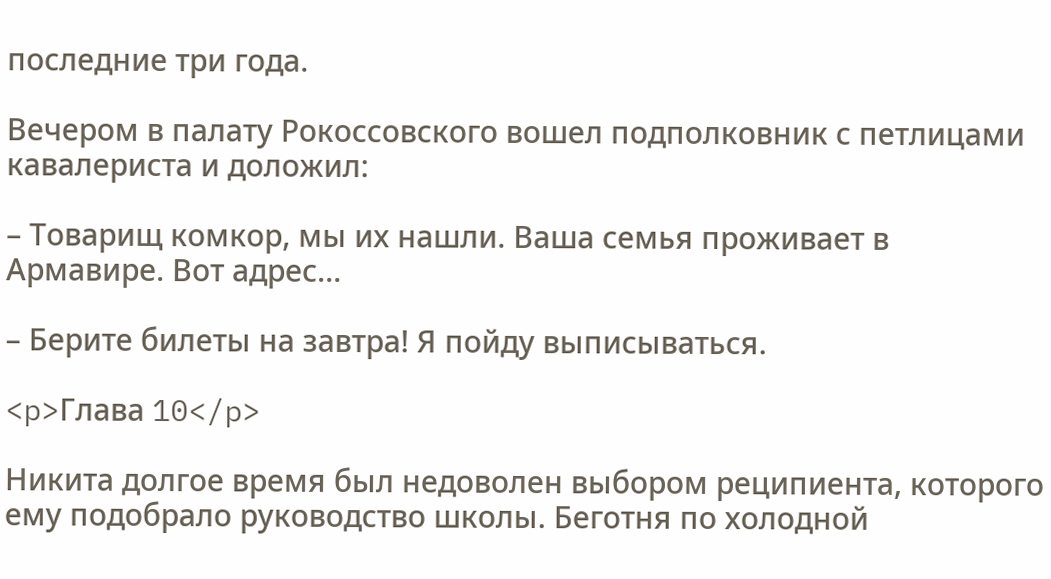последние три года.

Вечером в палату Рокоссовского вошел подполковник с петлицами кавалериста и доложил:

– Товарищ комкор, мы их нашли. Ваша семья проживает в Армавире. Вот адрес…

– Берите билеты на завтра! Я пойду выписываться.

<p>Глава 10</p>

Никита долгое время был недоволен выбором реципиента, которого ему подобрало руководство школы. Беготня по холодной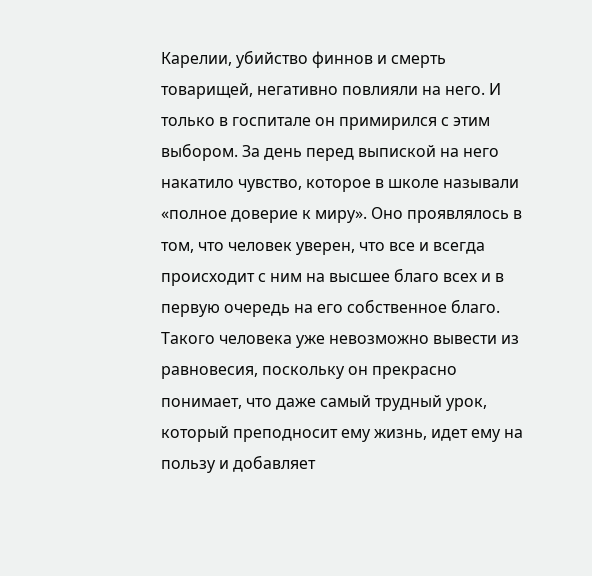Карелии, убийство финнов и смерть товарищей, негативно повлияли на него. И только в госпитале он примирился с этим выбором. За день перед выпиской на него накатило чувство, которое в школе называли «полное доверие к миру». Оно проявлялось в том, что человек уверен, что все и всегда происходит с ним на высшее благо всех и в первую очередь на его собственное благо. Такого человека уже невозможно вывести из равновесия, поскольку он прекрасно понимает, что даже самый трудный урок, который преподносит ему жизнь, идет ему на пользу и добавляет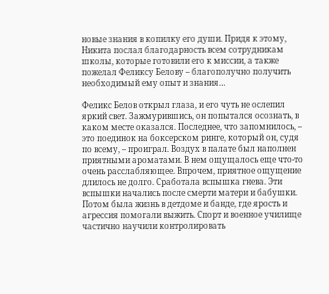новые знания в копилку его души. Придя к этому, Никита послал благодарность всем сотрудникам школы, которые готовили его к миссии, а также пожелал Феликсу Белову – благополучно получить необходимый ему опыт и знания…

Феликс Белов открыл глаза, и его чуть не ослепил яркий свет. Зажмурившись, он попытался осознать, в каком месте оказался. Последнее, что запомнилось, – это поединок на боксерском ринге, который он, судя по всему, – проиграл. Воздух в палате был наполнен приятными ароматами. В нем ощущалось еще что-то очень расслабляющее. Впрочем, приятное ощущение длилось не долго. Сработала вспышка гнева. Эти вспышки начались после смерти матери и бабушки. Потом была жизнь в детдоме и банде, где ярость и агрессия помогали выжить. Спорт и военное училище частично научили контролировать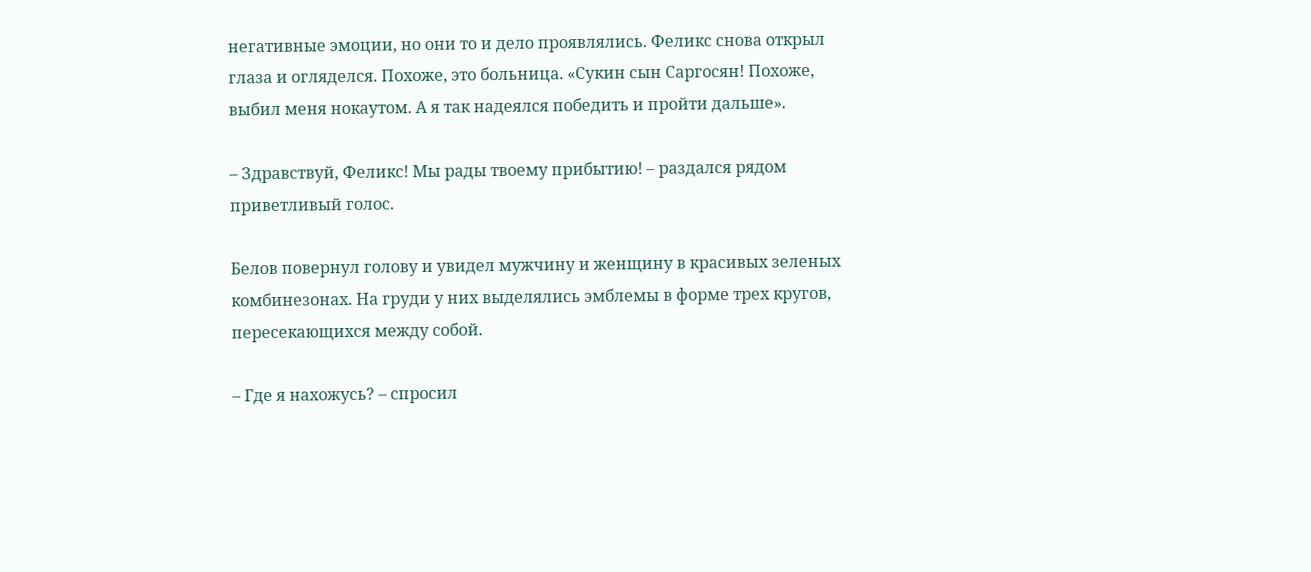негативные эмоции, но они то и дело проявлялись. Феликс снова открыл глаза и огляделся. Похоже, это больница. «Сукин сын Саргосян! Похоже, выбил меня нокаутом. А я так надеялся победить и пройти дальше».

– Здравствуй, Феликс! Мы рады твоему прибытию! – раздался рядом приветливый голос.

Белов повернул голову и увидел мужчину и женщину в красивых зеленых комбинезонах. На груди у них выделялись эмблемы в форме трех кругов, пересекающихся между собой.

– Где я нахожусь? – спросил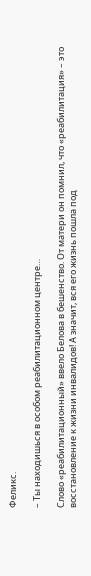Феликс.

– Ты находишься в особом реабилитационном центре…

Слово «реабилитационный» ввело Белова в бешенство. От матери он помнил, что «реабилитация» – это восстановление к жизни инвалидов! А значит, вся его жизнь пошла под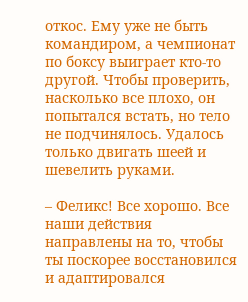откос. Ему уже не быть командиром, а чемпионат по боксу выиграет кто-то другой. Чтобы проверить, насколько все плохо, он попытался встать, но тело не подчинялось. Удалось только двигать шеей и шевелить руками.

– Феликс! Все хорошо. Все наши действия направлены на то, чтобы ты поскорее восстановился и адаптировался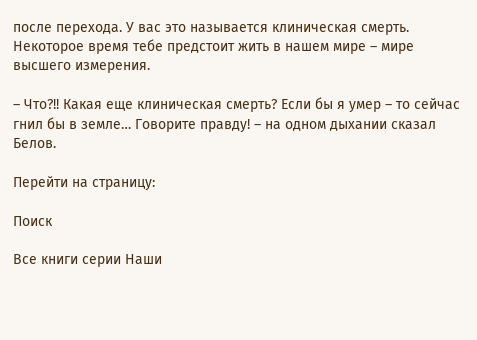после перехода. У вас это называется клиническая смерть. Некоторое время тебе предстоит жить в нашем мире – мире высшего измерения.

– Что?!! Какая еще клиническая смерть? Если бы я умер – то сейчас гнил бы в земле… Говорите правду! – на одном дыхании сказал Белов.

Перейти на страницу:

Поиск

Все книги серии Наши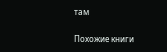там

Похожие книги